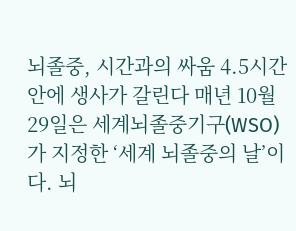뇌졸중, 시간과의 싸움 4.5시간 안에 생사가 갈린다 매년 10월 29일은 세계뇌졸중기구(WSO)가 지정한 ‘세계 뇌졸중의 날’이다. 뇌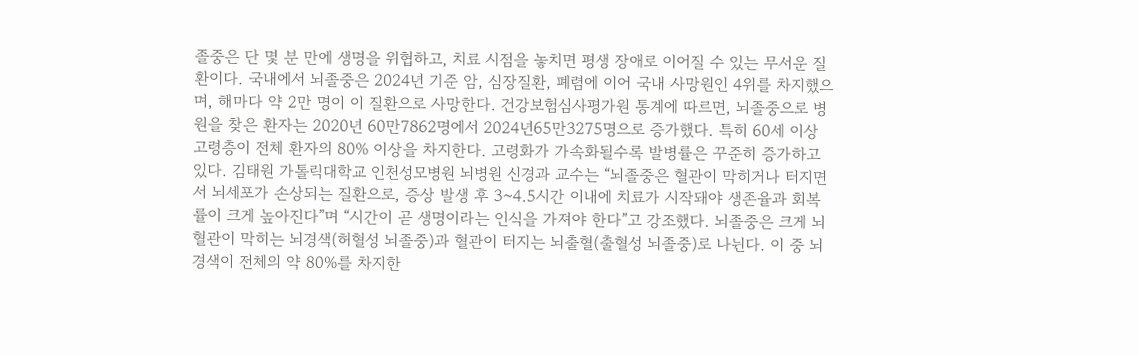졸중은 단 몇 분 만에 생명을 위협하고, 치료 시점을 놓치면 평생 장애로 이어질 수 있는 무서운 질환이다. 국내에서 뇌졸중은 2024년 기준 암, 심장질환, 폐렴에 이어 국내 사망원인 4위를 차지했으며, 해마다 약 2만 명이 이 질환으로 사망한다. 건강보험심사평가원 통계에 따르면, 뇌졸중으로 병원을 찾은 환자는 2020년 60만7862명에서 2024년65만3275명으로 증가했다. 특히 60세 이상 고령층이 전체 환자의 80% 이상을 차지한다. 고령화가 가속화될수록 발병률은 꾸준히 증가하고 있다. 김태원 가톨릭대학교 인천성모병원 뇌병원 신경과 교수는 “뇌졸중은 혈관이 막히거나 터지면서 뇌세포가 손상되는 질환으로, 증상 발생 후 3~4.5시간 이내에 치료가 시작돼야 생존율과 회복률이 크게 높아진다”며 “시간이 곧 생명이라는 인식을 가져야 한다”고 강조했다. 뇌졸중은 크게 뇌혈관이 막히는 뇌경색(허혈성 뇌졸중)과 혈관이 터지는 뇌출혈(출혈성 뇌졸중)로 나뉜다. 이 중 뇌경색이 전체의 약 80%를 차지한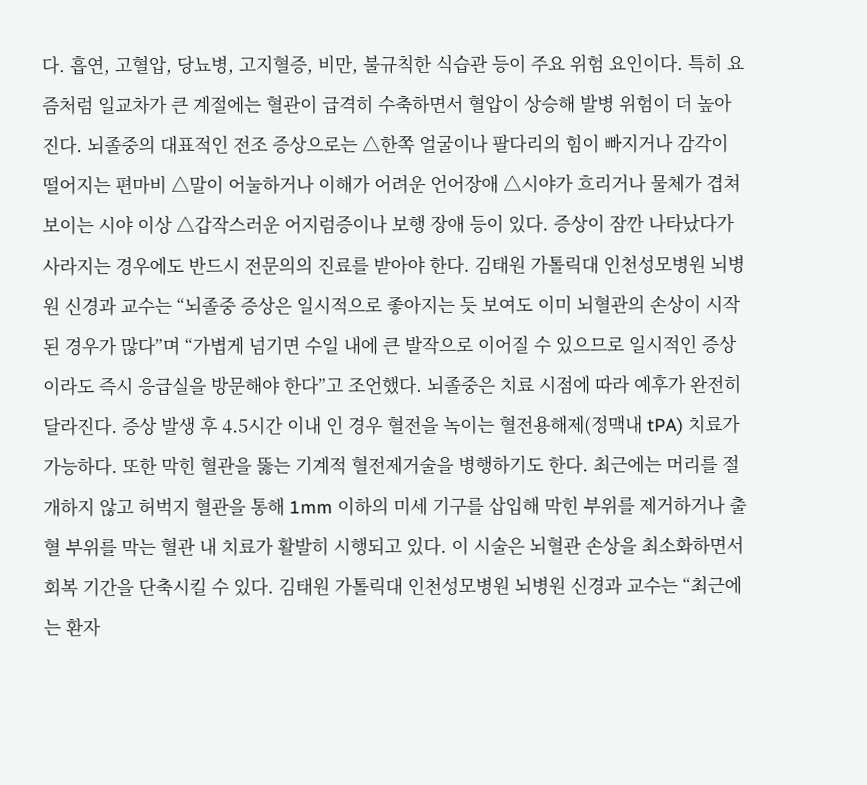다. 흡연, 고혈압, 당뇨병, 고지혈증, 비만, 불규칙한 식습관 등이 주요 위험 요인이다. 특히 요즘처럼 일교차가 큰 계절에는 혈관이 급격히 수축하면서 혈압이 상승해 발병 위험이 더 높아진다. 뇌졸중의 대표적인 전조 증상으로는 △한쪽 얼굴이나 팔다리의 힘이 빠지거나 감각이 떨어지는 편마비 △말이 어눌하거나 이해가 어려운 언어장애 △시야가 흐리거나 물체가 겹쳐 보이는 시야 이상 △갑작스러운 어지럼증이나 보행 장애 등이 있다. 증상이 잠깐 나타났다가 사라지는 경우에도 반드시 전문의의 진료를 받아야 한다. 김태원 가톨릭대 인천성모병원 뇌병원 신경과 교수는 “뇌졸중 증상은 일시적으로 좋아지는 듯 보여도 이미 뇌혈관의 손상이 시작된 경우가 많다”며 “가볍게 넘기면 수일 내에 큰 발작으로 이어질 수 있으므로 일시적인 증상이라도 즉시 응급실을 방문해야 한다”고 조언했다. 뇌졸중은 치료 시점에 따라 예후가 완전히 달라진다. 증상 발생 후 4.5시간 이내 인 경우 혈전을 녹이는 혈전용해제(정맥내 tPA) 치료가 가능하다. 또한 막힌 혈관을 뚫는 기계적 혈전제거술을 병행하기도 한다. 최근에는 머리를 절개하지 않고 허벅지 혈관을 통해 1mm 이하의 미세 기구를 삽입해 막힌 부위를 제거하거나 출혈 부위를 막는 혈관 내 치료가 활발히 시행되고 있다. 이 시술은 뇌혈관 손상을 최소화하면서 회복 기간을 단축시킬 수 있다. 김태원 가톨릭대 인천성모병원 뇌병원 신경과 교수는 “최근에는 환자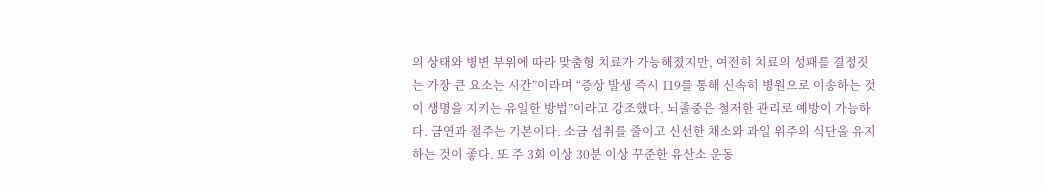의 상태와 병변 부위에 따라 맞춤형 치료가 가능해졌지만, 여전히 치료의 성패를 결정짓는 가장 큰 요소는 시간”이라며 “증상 발생 즉시 119를 통해 신속히 병원으로 이송하는 것이 생명을 지키는 유일한 방법”이라고 강조했다. 뇌졸중은 철저한 관리로 예방이 가능하다. 금연과 절주는 기본이다. 소금 섭취를 줄이고 신선한 채소와 과일 위주의 식단을 유지하는 것이 좋다. 또 주 3회 이상 30분 이상 꾸준한 유산소 운동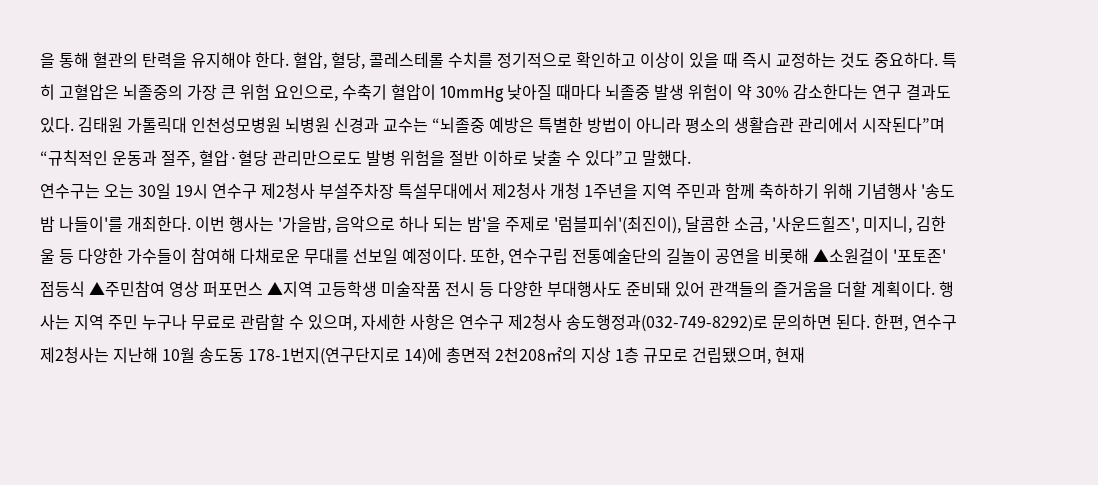을 통해 혈관의 탄력을 유지해야 한다. 혈압, 혈당, 콜레스테롤 수치를 정기적으로 확인하고 이상이 있을 때 즉시 교정하는 것도 중요하다. 특히 고혈압은 뇌졸중의 가장 큰 위험 요인으로, 수축기 혈압이 10mmHg 낮아질 때마다 뇌졸중 발생 위험이 약 30% 감소한다는 연구 결과도 있다. 김태원 가톨릭대 인천성모병원 뇌병원 신경과 교수는 “뇌졸중 예방은 특별한 방법이 아니라 평소의 생활습관 관리에서 시작된다”며 “규칙적인 운동과 절주, 혈압·혈당 관리만으로도 발병 위험을 절반 이하로 낮출 수 있다”고 말했다.
연수구는 오는 30일 19시 연수구 제2청사 부설주차장 특설무대에서 제2청사 개청 1주년을 지역 주민과 함께 축하하기 위해 기념행사 '송도 밤 나들이'를 개최한다. 이번 행사는 '가을밤, 음악으로 하나 되는 밤'을 주제로 '럼블피쉬'(최진이), 달콤한 소금, '사운드힐즈', 미지니, 김한울 등 다양한 가수들이 참여해 다채로운 무대를 선보일 예정이다. 또한, 연수구립 전통예술단의 길놀이 공연을 비롯해 ▲소원걸이 '포토존' 점등식 ▲주민참여 영상 퍼포먼스 ▲지역 고등학생 미술작품 전시 등 다양한 부대행사도 준비돼 있어 관객들의 즐거움을 더할 계획이다. 행사는 지역 주민 누구나 무료로 관람할 수 있으며, 자세한 사항은 연수구 제2청사 송도행정과(032-749-8292)로 문의하면 된다. 한편, 연수구 제2청사는 지난해 10월 송도동 178-1번지(연구단지로 14)에 총면적 2천208㎡의 지상 1층 규모로 건립됐으며, 현재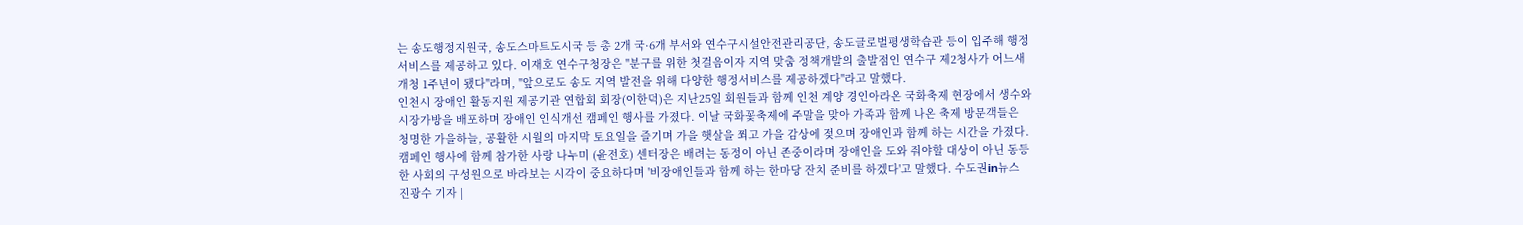는 송도행정지원국, 송도스마트도시국 등 총 2개 국·6개 부서와 연수구시설안전관리공단, 송도글로벌평생학습관 등이 입주해 행정서비스를 제공하고 있다. 이재호 연수구청장은 "분구를 위한 첫걸음이자 지역 맞춤 정책개발의 출발점인 연수구 제2청사가 어느새 개청 1주년이 됐다"라며, "앞으로도 송도 지역 발전을 위해 다양한 행정서비스를 제공하겠다"라고 말했다.
인천시 장애인 활동지원 제공기관 연합회 회장(이한덕)은 지난25일 회원들과 함께 인천 계양 경인아라온 국화축제 현장에서 생수와 시장가방을 배포하며 장애인 인식개선 캠페인 행사를 가졌다. 이날 국화꽃축제에 주말을 맞아 가족과 함께 나온 축제 방문객들은 청명한 가을하늘, 공활한 시월의 마지막 토요일을 즐기며 가을 햇살을 쬐고 가을 감상에 젖으며 장애인과 함께 하는 시간을 가졌다. 캠페인 행사에 함께 참가한 사랑 나누미 (윤전호) 센터장은 배려는 동정이 아닌 존중이라며 장애인을 도와 줘야할 대상이 아닌 동등한 사회의 구성원으로 바라보는 시각이 중요하다며 '비장애인들과 함께 하는 한마당 잔치 준비를 하겠다'고 말했다. 수도권in뉴스 진광수 기자 |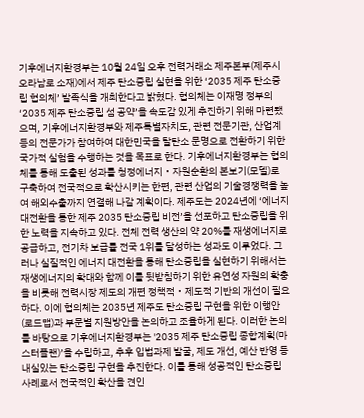기후에너지환경부는 10월 24일 오후 전력거래소 제주본부(제주시 오라남로 소재)에서 제주 탄소중립 실현을 위한 ‘2035 제주 탄소중립 협의체’ 발족식을 개최한다고 밝혔다. 협의체는 이재명 정부의 ‘2035 제주 탄소중립 섬 공약’을 속도감 있게 추진하기 위해 마련됐으며, 기후에너지환경부와 제주특별자치도, 관련 전문기관, 산업계 등의 전문가가 참여하여 대한민국을 탈탄소 문명으로 전환하기 위한 국가적 실험을 수행하는 것을 목표로 한다. 기후에너지환경부는 협의체를 통해 도출된 성과를 청정에너지‧자원순환의 본보기(모델)로 구축하여 전국적으로 확산시키는 한편, 관련 산업의 기술경쟁력을 높여 해외수출까지 연결해 나갈 계획이다. 제주도는 2024년에 ‘에너지 대전환을 통한 제주 2035 탄소중립 비전’을 선포하고 탄소중립을 위한 노력을 지속하고 있다. 전체 전력 생산의 약 20%를 재생에너지로 공급하고, 전기차 보급률 전국 1위를 달성하는 성과도 이루었다. 그러나 실질적인 에너지 대전환을 통해 탄소중립을 실현하기 위해서는 재생에너지의 확대와 함께 이를 뒷받침하기 위한 유연성 자원의 확충을 비롯해 전력시장 제도의 개편 정책적‧제도적 기반의 개선이 필요하다. 이에 협의체는 2035년 제주도 탄소중립 구현을 위한 이행안(로드맵)과 부문별 지원방안을 논의하고 조율하게 된다. 이러한 논의를 바탕으로 기후에너지환경부는 '2035 제주 탄소중립 종합계획(마스터플랜)’을 수립하고, 추후 입법과제 발굴, 제도 개선, 예산 반영 등 내실있는 탄소중립 구현을 추진한다. 이를 통해 성공적인 탄소중립 사례로서 전국적인 확산을 견인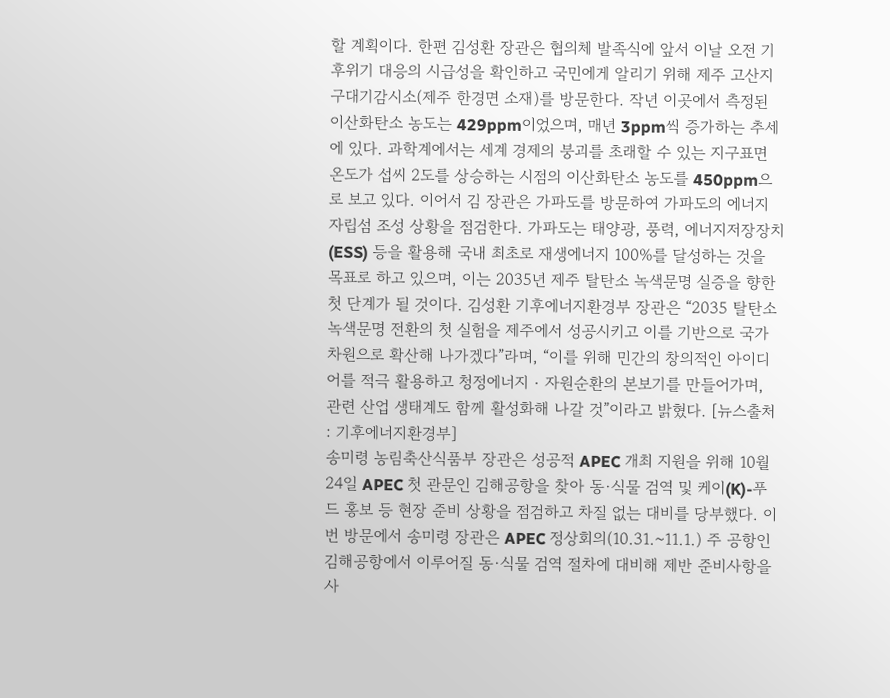할 계획이다. 한편 김성환 장관은 협의체 발족식에 앞서 이날 오전 기후위기 대응의 시급성을 확인하고 국민에게 알리기 위해 제주 고산지구대기감시소(제주 한경면 소재)를 방문한다. 작년 이곳에서 측정된 이산화탄소 농도는 429ppm이었으며, 매년 3ppm씩 증가하는 추세에 있다. 과학계에서는 세계 경제의 붕괴를 초래할 수 있는 지구표면 온도가 섭씨 2도를 상승하는 시점의 이산화탄소 농도를 450ppm으로 보고 있다. 이어서 김 장관은 가파도를 방문하여 가파도의 에너지 자립섬 조성 상황을 점검한다. 가파도는 태양광, 풍력, 에너지저장장치(ESS) 등을 활용해 국내 최초로 재생에너지 100%를 달성하는 것을 목표로 하고 있으며, 이는 2035년 제주 탈탄소 녹색문명 실증을 향한 첫 단계가 될 것이다. 김성환 기후에너지환경부 장관은 “2035 탈탄소 녹색문명 전환의 첫 실험을 제주에서 성공시키고 이를 기반으로 국가 차원으로 확산해 나가겠다”라며, “이를 위해 민간의 창의적인 아이디어를 적극 활용하고 청정에너지‧자원순환의 본보기를 만들어가며, 관련 산업 생태계도 함께 활성화해 나갈 것”이라고 밝혔다. [뉴스출처 : 기후에너지환경부]
송미령 농림축산식품부 장관은 성공적 APEC 개최 지원을 위해 10월 24일 APEC 첫 관문인 김해공항을 찾아 동·식물 검역 및 케이(K)-푸드 홍보 등 현장 준비 상황을 점검하고 차질 없는 대비를 당부했다. 이번 방문에서 송미령 장관은 APEC 정상회의(10.31.~11.1.) 주 공항인 김해공항에서 이루어질 동·식물 검역 절차에 대비해 제반 준비사항을 사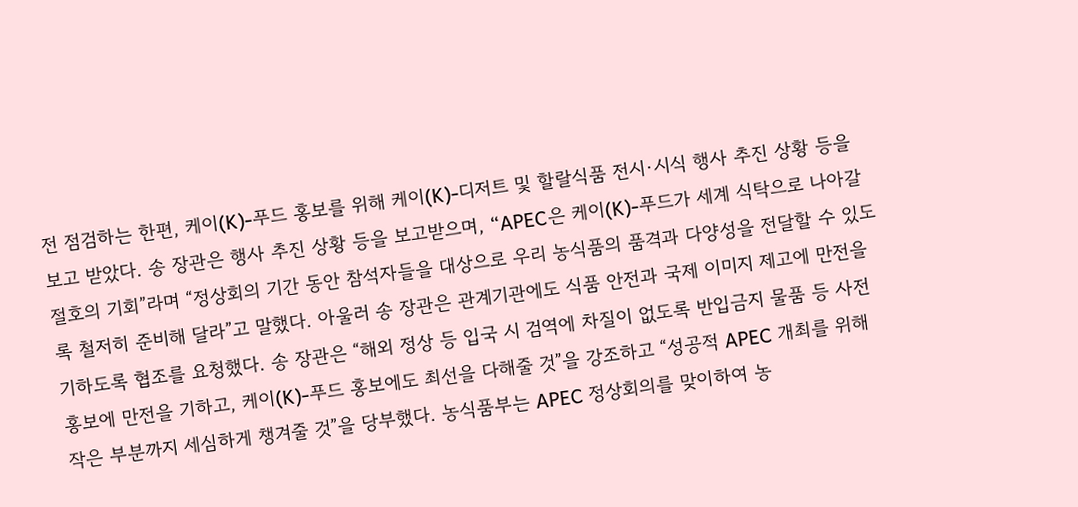전 점검하는 한편, 케이(K)-푸드 홍보를 위해 케이(K)-디저트 및 할랄식품 전시·시식 행사 추진 상황 등을 보고 받았다. 송 장관은 행사 추진 상황 등을 보고받으며, “APEC은 케이(K)-푸드가 세계 식탁으로 나아갈 절호의 기회”라며 “정상회의 기간 동안 참석자들을 대상으로 우리 농식품의 품격과 다양성을 전달할 수 있도록 철저히 준비해 달라”고 말했다. 아울러 송 장관은 관계기관에도 식품 안전과 국제 이미지 제고에 만전을 기하도록 협조를 요청했다. 송 장관은 “해외 정상 등 입국 시 검역에 차질이 없도록 반입금지 물품 등 사전 홍보에 만전을 기하고, 케이(K)-푸드 홍보에도 최선을 다해줄 것”을 강조하고 “성공적 APEC 개최를 위해 작은 부분까지 세심하게 챙겨줄 것”을 당부했다. 농식품부는 APEC 정상회의를 맞이하여 농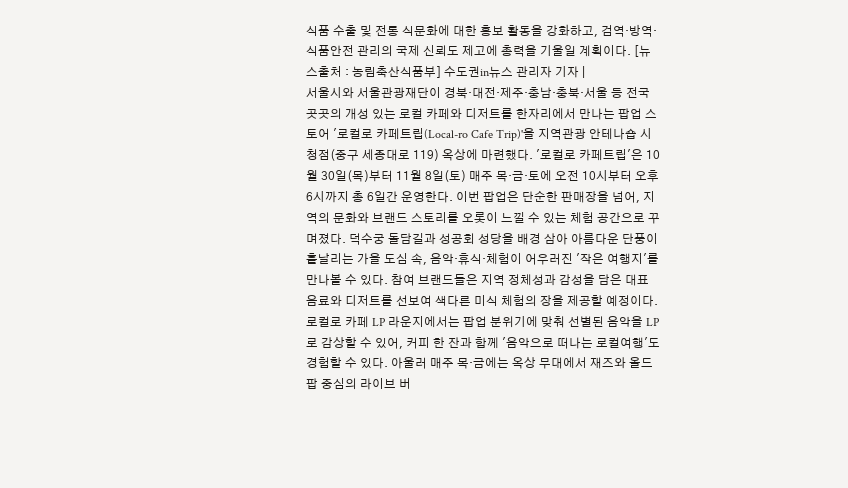식품 수출 및 전통 식문화에 대한 홍보 활동을 강화하고, 검역·방역·식품안전 관리의 국제 신뢰도 제고에 총력을 기울일 계획이다. [뉴스출처 : 농림축산식품부] 수도권in뉴스 관리자 기자 |
서울시와 서울관광재단이 경북·대전·제주·충남·충북·서울 등 전국 곳곳의 개성 있는 로컬 카페와 디저트를 한자리에서 만나는 팝업 스토어 '로컬로 카페트립(Local-ro Cafe Trip)'을 지역관광 안테나숍 시청점(중구 세종대로 119) 옥상에 마련했다. '로컬로 카페트립'은 10월 30일(목)부터 11월 8일(토) 매주 목·금·토에 오전 10시부터 오후 6시까지 총 6일간 운영한다. 이번 팝업은 단순한 판매장을 넘어, 지역의 문화와 브랜드 스토리를 오롯이 느낄 수 있는 체험 공간으로 꾸며졌다. 덕수궁 돌담길과 성공회 성당을 배경 삼아 아름다운 단풍이 흩날리는 가을 도심 속, 음악·휴식·체험이 어우러진 '작은 여행지'를 만나볼 수 있다. 참여 브랜드들은 지역 정체성과 감성을 담은 대표 음료와 디저트를 선보여 색다른 미식 체험의 장을 제공할 예정이다. 로컬로 카페 LP 라운지에서는 팝업 분위기에 맞춰 선별된 음악을 LP로 감상할 수 있어, 커피 한 잔과 함께 '음악으로 떠나는 로컬여행'도 경험할 수 있다. 아울러 매주 목·금에는 옥상 무대에서 재즈와 올드팝 중심의 라이브 버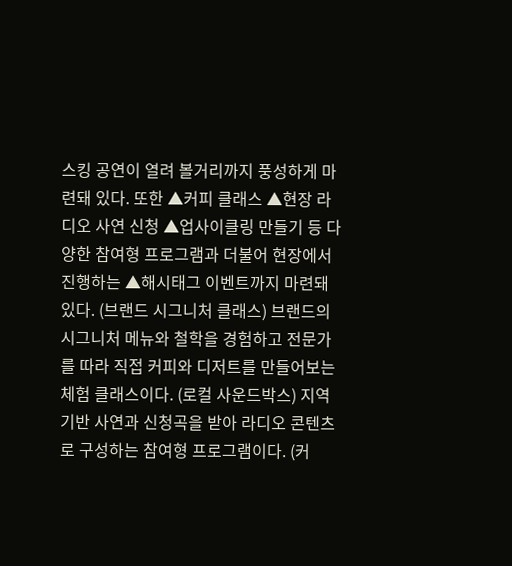스킹 공연이 열려 볼거리까지 풍성하게 마련돼 있다. 또한 ▲커피 클래스 ▲현장 라디오 사연 신청 ▲업사이클링 만들기 등 다양한 참여형 프로그램과 더불어 현장에서 진행하는 ▲해시태그 이벤트까지 마련돼 있다. (브랜드 시그니처 클래스) 브랜드의 시그니처 메뉴와 철학을 경험하고 전문가를 따라 직접 커피와 디저트를 만들어보는 체험 클래스이다. (로컬 사운드박스) 지역 기반 사연과 신청곡을 받아 라디오 콘텐츠로 구성하는 참여형 프로그램이다. (커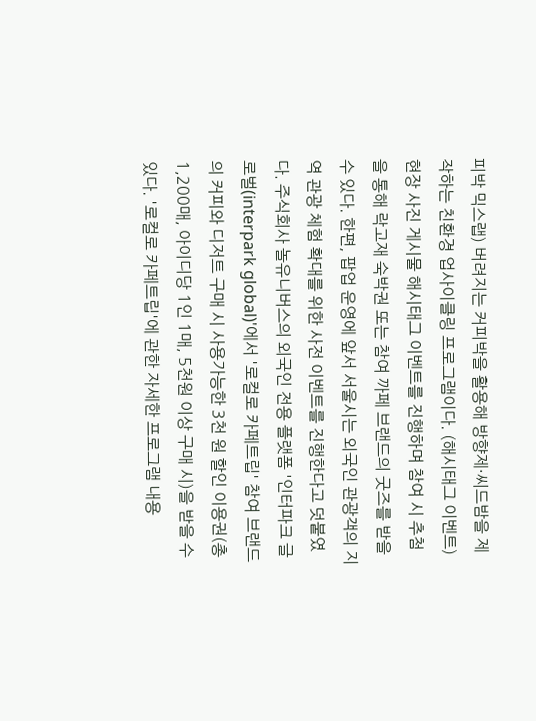피박 믹스랩) 버려지는 커피박을 활용해 방향제·씨드밤을 제작하는 친환경 업사이클링 프로그램이다. (해시태그 이벤트) 현장 사진 게시물 해시태그 이벤트를 진행하며 참여 시 추첨을 통해 락고재 숙박권 또는 참여 까페 브랜드의 굿즈를 받을 수 있다. 한편, 팝업 운영에 앞서 서울시는 외국인 관광객의 지역 관광 체험 확대를 위한 사전 이벤트를 진행한다고 덧붙였다. 주식회사 놀유니버스의 외국인 전용 플랫폼 '인터파크 글로벌(interpark global)'에서 '로컬로 카페트립' 참여 브랜드의 커피와 디저트 구매 시 사용가능한 3천 원 할인 이용권(총 1,200매, 아이디당 1인 1매, 5천원 이상 구매 시)을 받을 수 있다. '로컬로 카페트립'에 관한 자세한 프로그램 내용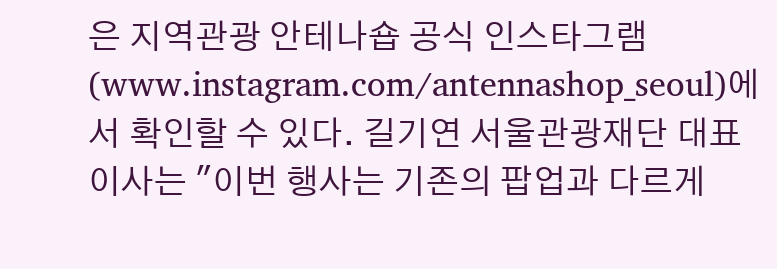은 지역관광 안테나숍 공식 인스타그램(www.instagram.com/antennashop_seoul)에서 확인할 수 있다. 길기연 서울관광재단 대표이사는 "이번 행사는 기존의 팝업과 다르게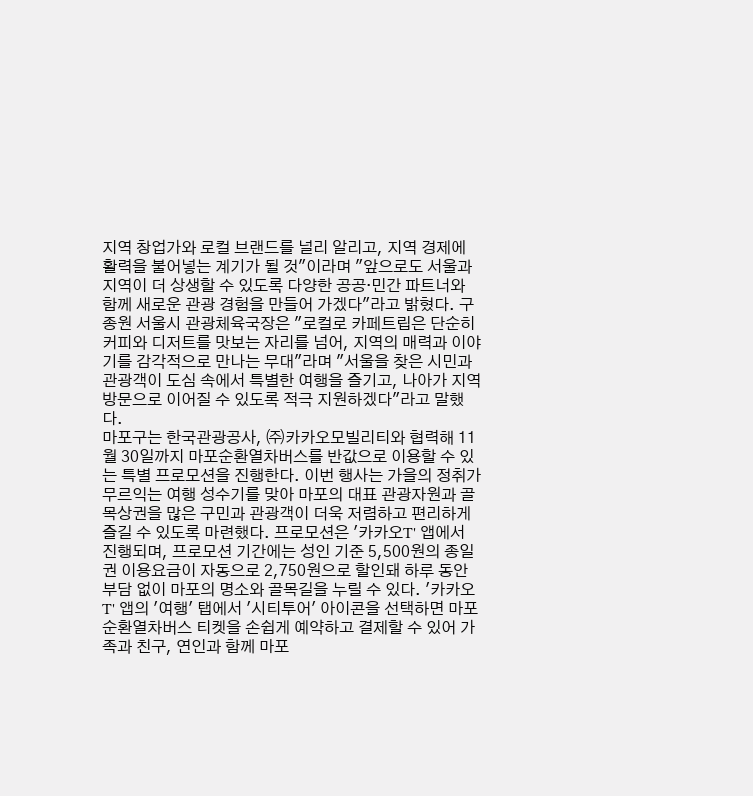지역 창업가와 로컬 브랜드를 널리 알리고, 지역 경제에 활력을 불어넣는 계기가 될 것"이라며 "앞으로도 서울과 지역이 더 상생할 수 있도록 다양한 공공·민간 파트너와 함께 새로운 관광 경험을 만들어 가겠다"라고 밝혔다. 구종원 서울시 관광체육국장은 "로컬로 카페트립은 단순히 커피와 디저트를 맛보는 자리를 넘어, 지역의 매력과 이야기를 감각적으로 만나는 무대"라며 "서울을 찾은 시민과 관광객이 도심 속에서 특별한 여행을 즐기고, 나아가 지역 방문으로 이어질 수 있도록 적극 지원하겠다"라고 말했다.
마포구는 한국관광공사, ㈜카카오모빌리티와 협력해 11월 30일까지 마포순환열차버스를 반값으로 이용할 수 있는 특별 프로모션을 진행한다. 이번 행사는 가을의 정취가 무르익는 여행 성수기를 맞아 마포의 대표 관광자원과 골목상권을 많은 구민과 관광객이 더욱 저렴하고 편리하게 즐길 수 있도록 마련했다. 프로모션은 '카카오T' 앱에서 진행되며, 프로모션 기간에는 성인 기준 5,500원의 종일권 이용요금이 자동으로 2,750원으로 할인돼 하루 동안 부담 없이 마포의 명소와 골목길을 누릴 수 있다. '카카오T' 앱의 '여행' 탭에서 '시티투어' 아이콘을 선택하면 마포순환열차버스 티켓을 손쉽게 예약하고 결제할 수 있어 가족과 친구, 연인과 함께 마포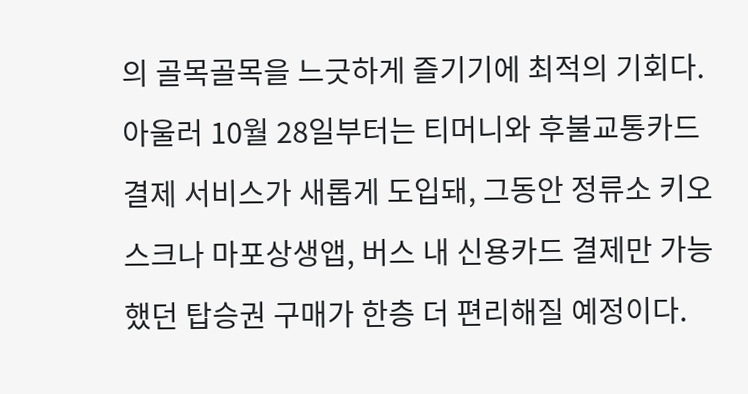의 골목골목을 느긋하게 즐기기에 최적의 기회다. 아울러 10월 28일부터는 티머니와 후불교통카드 결제 서비스가 새롭게 도입돼, 그동안 정류소 키오스크나 마포상생앱, 버스 내 신용카드 결제만 가능했던 탑승권 구매가 한층 더 편리해질 예정이다.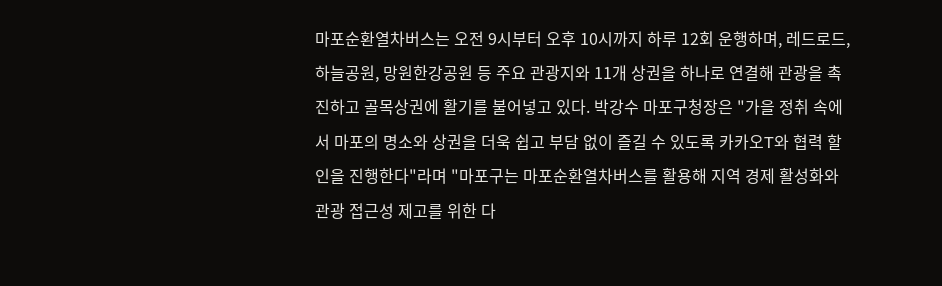마포순환열차버스는 오전 9시부터 오후 10시까지 하루 12회 운행하며, 레드로드, 하늘공원, 망원한강공원 등 주요 관광지와 11개 상권을 하나로 연결해 관광을 촉진하고 골목상권에 활기를 불어넣고 있다. 박강수 마포구청장은 "가을 정취 속에서 마포의 명소와 상권을 더욱 쉽고 부담 없이 즐길 수 있도록 카카오T와 협력 할인을 진행한다"라며 "마포구는 마포순환열차버스를 활용해 지역 경제 활성화와 관광 접근성 제고를 위한 다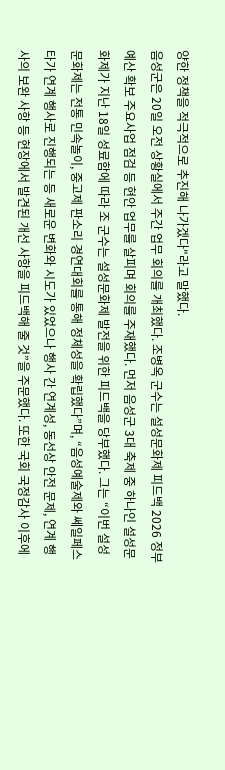양한 정책을 적극적으로 추진해 나가겠다"라고 말했다.
음성군은 20일 오전 상황실에서 주간 업무 회의를 개최했다. 조병옥 군수는 설성문화제 피드백 2026 정부예산 확보 주요사업 점검 등 현안 업무를 살피며 회의를 주재했다. 먼저 음성군 3대 축제 중 하나인 설성문화제가 지난 18일 성료함에 따라 조 군수는 설성문화제 발전을 위한 피드백을 당부했다. 그는 “이번 설성문화제는 전통 민속놀이, 중고제 판소리 경연대회를 통해 정체성을 확립했다”며, “음성예술제와 쎄일페스타가 연계 행사로 진행되는 등 새로운 변화와 시도가 있었으나 행사 간 연계성, 동선상 안전 문제, 연계 행사의 보완 사항 등 현장에서 발견된 개선 사항을 피드백해 줄 것”을 주문했다. 또한 국회 국정감사 이후에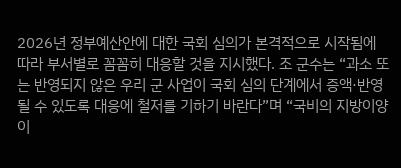2026년 정부예산안에 대한 국회 심의가 본격적으로 시작됨에 따라 부서별로 꼼꼼히 대응할 것을 지시했다. 조 군수는 “과소 또는 반영되지 않은 우리 군 사업이 국회 심의 단계에서 증액·반영될 수 있도록 대응에 철저를 기하기 바란다”며 “국비의 지방이양이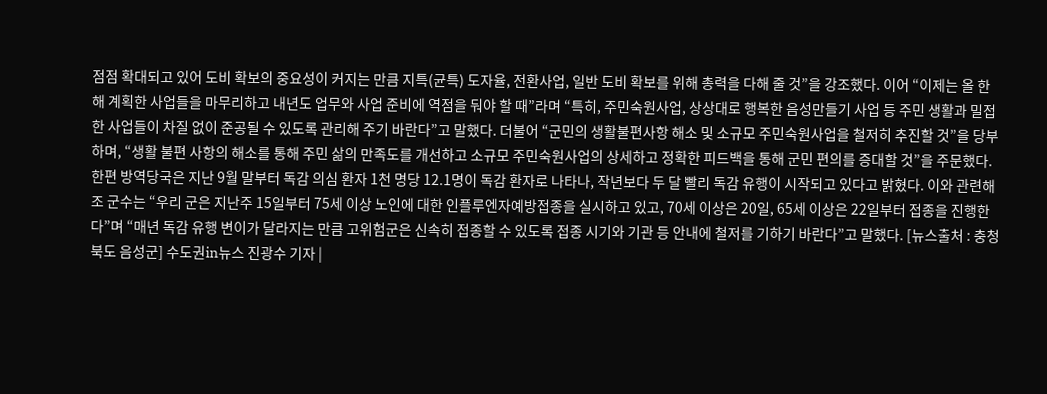점점 확대되고 있어 도비 확보의 중요성이 커지는 만큼 지특(균특) 도자율, 전환사업, 일반 도비 확보를 위해 총력을 다해 줄 것”을 강조했다. 이어 “이제는 올 한 해 계획한 사업들을 마무리하고 내년도 업무와 사업 준비에 역점을 둬야 할 때”라며 “특히, 주민숙원사업, 상상대로 행복한 음성만들기 사업 등 주민 생활과 밀접한 사업들이 차질 없이 준공될 수 있도록 관리해 주기 바란다”고 말했다. 더불어 “군민의 생활불편사항 해소 및 소규모 주민숙원사업을 철저히 추진할 것”을 당부하며, “생활 불편 사항의 해소를 통해 주민 삶의 만족도를 개선하고 소규모 주민숙원사업의 상세하고 정확한 피드백을 통해 군민 편의를 증대할 것”을 주문했다. 한편 방역당국은 지난 9월 말부터 독감 의심 환자 1천 명당 12.1명이 독감 환자로 나타나, 작년보다 두 달 빨리 독감 유행이 시작되고 있다고 밝혔다. 이와 관련해 조 군수는 “우리 군은 지난주 15일부터 75세 이상 노인에 대한 인플루엔자예방접종을 실시하고 있고, 70세 이상은 20일, 65세 이상은 22일부터 접종을 진행한다”며 “매년 독감 유행 변이가 달라지는 만큼 고위험군은 신속히 접종할 수 있도록 접종 시기와 기관 등 안내에 철저를 기하기 바란다”고 말했다. [뉴스출처 : 충청북도 음성군] 수도권in뉴스 진광수 기자 |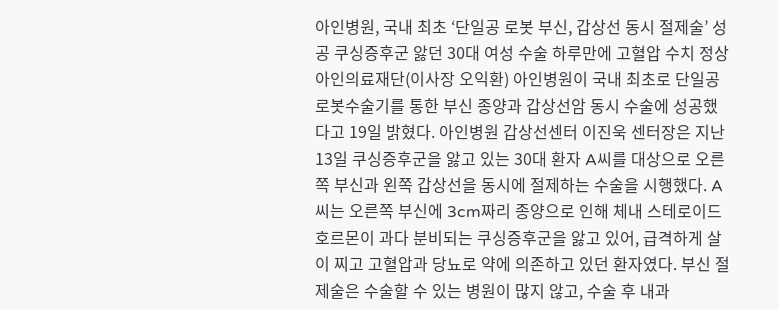아인병원, 국내 최초 ‘단일공 로봇 부신, 갑상선 동시 절제술’ 성공 쿠싱증후군 앓던 30대 여성 수술 하루만에 고혈압 수치 정상 아인의료재단(이사장 오익환) 아인병원이 국내 최초로 단일공 로봇수술기를 통한 부신 종양과 갑상선암 동시 수술에 성공했다고 19일 밝혔다. 아인병원 갑상선센터 이진욱 센터장은 지난 13일 쿠싱증후군을 앓고 있는 30대 환자 A씨를 대상으로 오른쪽 부신과 왼쪽 갑상선을 동시에 절제하는 수술을 시행했다. A씨는 오른쪽 부신에 3cm짜리 종양으로 인해 체내 스테로이드 호르몬이 과다 분비되는 쿠싱증후군을 앓고 있어, 급격하게 살이 찌고 고혈압과 당뇨로 약에 의존하고 있던 환자였다. 부신 절제술은 수술할 수 있는 병원이 많지 않고, 수술 후 내과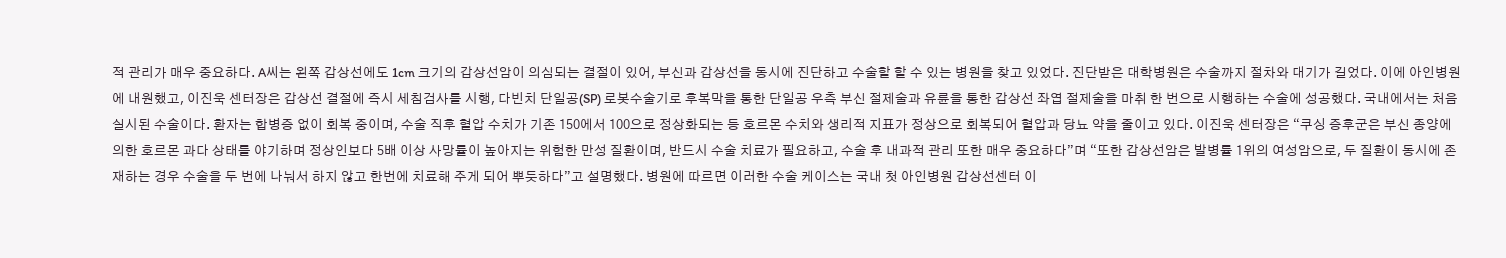적 관리가 매우 중요하다. A씨는 왼쪽 갑상선에도 1cm 크기의 갑상선암이 의심되는 결절이 있어, 부신과 갑상선을 동시에 진단하고 수술할 할 수 있는 병원을 찾고 있었다. 진단받은 대학병원은 수술까지 절차와 대기가 길었다. 이에 아인병원에 내원했고, 이진욱 센터장은 갑상선 결절에 즉시 세침검사를 시행, 다빈치 단일공(SP) 로봇수술기로 후복막을 통한 단일공 우측 부신 절제술과 유륜을 통한 갑상선 좌엽 절제술을 마취 한 번으로 시행하는 수술에 성공했다. 국내에서는 처음 실시된 수술이다. 환자는 합병증 없이 회복 중이며, 수술 직후 혈압 수치가 기존 150에서 100으로 정상화되는 등 호르몬 수치와 생리적 지표가 정상으로 회복되어 혈압과 당뇨 약을 줄이고 있다. 이진욱 센터장은 “쿠싱 증후군은 부신 종양에 의한 호르몬 과다 상태를 야기하며 정상인보다 5배 이상 사망률이 높아지는 위험한 만성 질환이며, 반드시 수술 치료가 필요하고, 수술 후 내과적 관리 또한 매우 중요하다”며 “또한 갑상선암은 발병률 1위의 여성암으로, 두 질환이 동시에 존재하는 경우 수술을 두 번에 나눠서 하지 않고 한번에 치료해 주게 되어 뿌듯하다”고 설명했다. 병원에 따르면 이러한 수술 케이스는 국내 첫 아인병원 갑상선센터 이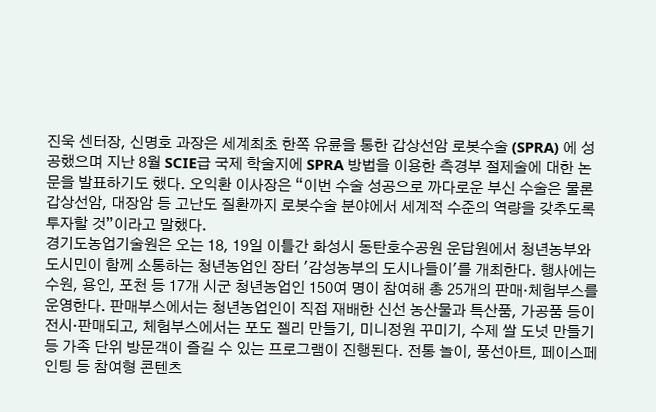진욱 센터장, 신명호 과장은 세계최초 한쪽 유륜을 통한 갑상선암 로봇수술 (SPRA) 에 성공했으며 지난 8월 SCIE급 국제 학술지에 SPRA 방법을 이용한 측경부 절제술에 대한 논문을 발표하기도 했다. 오익환 이사장은 “이번 수술 성공으로 까다로운 부신 수술은 물론 갑상선암, 대장암 등 고난도 질환까지 로봇수술 분야에서 세계적 수준의 역량을 갖추도록 투자할 것”이라고 말했다.
경기도농업기술원은 오는 18, 19일 이틀간 화성시 동탄호수공원 운답원에서 청년농부와 도시민이 함께 소통하는 청년농업인 장터 '감성농부의 도시나들이'를 개최한다. 행사에는 수원, 용인, 포천 등 17개 시군 청년농업인 150여 명이 참여해 총 25개의 판매·체험부스를 운영한다. 판매부스에서는 청년농업인이 직접 재배한 신선 농산물과 특산품, 가공품 등이 전시·판매되고, 체험부스에서는 포도 젤리 만들기, 미니정원 꾸미기, 수제 쌀 도넛 만들기 등 가족 단위 방문객이 즐길 수 있는 프로그램이 진행된다. 전통 놀이, 풍선아트, 페이스페인팅 등 참여형 콘텐츠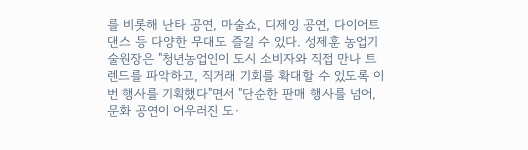를 비롯해 난타 공연, 마술쇼, 디제잉 공연, 다이어트 댄스 등 다양한 무대도 즐길 수 있다. 성제훈 농업기술원장은 "청년농업인이 도시 소비자와 직접 만나 트렌드를 파악하고, 직거래 기회를 확대할 수 있도록 이번 행사를 기획했다"면서 "단순한 판매 행사를 넘어, 문화 공연이 어우러진 도·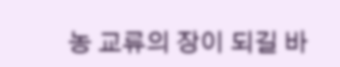농 교류의 장이 되길 바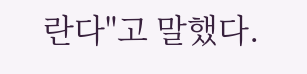란다"고 말했다.